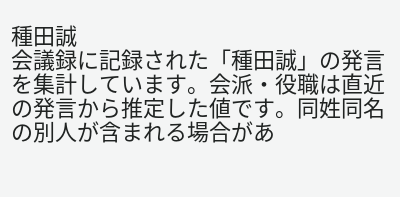種田誠
会議録に記録された「種田誠」の発言を集計しています。会派・役職は直近の発言から推定した値です。同姓同名の別人が含まれる場合があ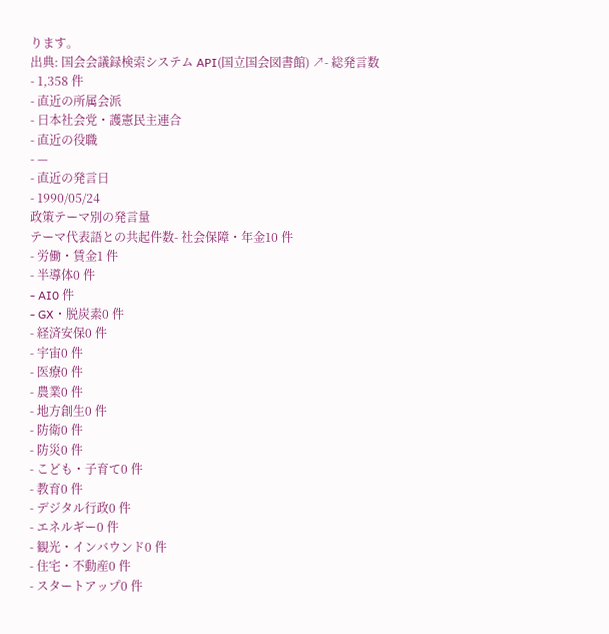ります。
出典: 国会会議録検索システム API(国立国会図書館) ↗- 総発言数
- 1,358 件
- 直近の所属会派
- 日本社会党・護憲民主連合
- 直近の役職
- —
- 直近の発言日
- 1990/05/24
政策テーマ別の発言量
テーマ代表語との共起件数- 社会保障・年金10 件
- 労働・賃金1 件
- 半導体0 件
- AI0 件
- GX・脱炭素0 件
- 経済安保0 件
- 宇宙0 件
- 医療0 件
- 農業0 件
- 地方創生0 件
- 防衛0 件
- 防災0 件
- こども・子育て0 件
- 教育0 件
- デジタル行政0 件
- エネルギー0 件
- 観光・インバウンド0 件
- 住宅・不動産0 件
- スタートアップ0 件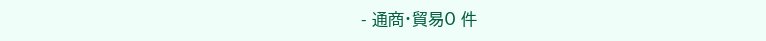- 通商・貿易0 件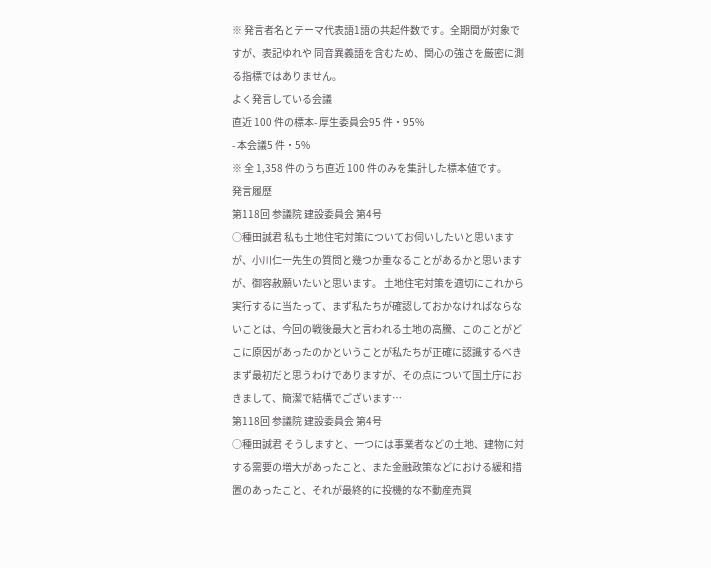※ 発言者名とテーマ代表語1語の共起件数です。全期間が対象ですが、表記ゆれや 同音異義語を含むため、関心の強さを厳密に測る指標ではありません。
よく発言している会議
直近 100 件の標本- 厚生委員会95 件・95%
- 本会議5 件・5%
※ 全 1,358 件のうち直近 100 件のみを集計した標本値です。
発言履歴
第118回 参議院 建設委員会 第4号
○種田誠君 私も土地住宅対策についてお伺いしたいと思いますが、小川仁一先生の質問と幾つか重なることがあるかと思いますが、御容赦願いたいと思います。 土地住宅対策を適切にこれから実行するに当たって、まず私たちが確認しておかなければならないことは、今回の戦後最大と言われる土地の高騰、このことがどこに原因があったのかということが私たちが正確に認識するべきまず最初だと思うわけでありますが、その点について国土庁におきまして、簡潔で結構でございます…
第118回 参議院 建設委員会 第4号
○種田誠君 そうしますと、一つには事業者などの土地、建物に対する需要の増大があったこと、また金融政策などにおける緩和措置のあったこと、それが最終的に投機的な不動産売買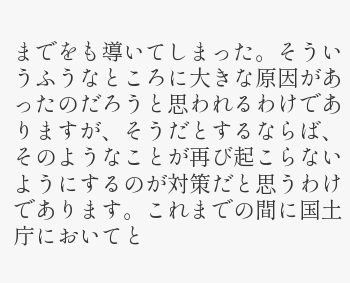までをも導いてしまった。そういうふうなところに大きな原因があったのだろうと思われるわけでありますが、そうだとするならば、そのようなことが再び起こらないようにするのが対策だと思うわけであります。これまでの間に国土庁においてと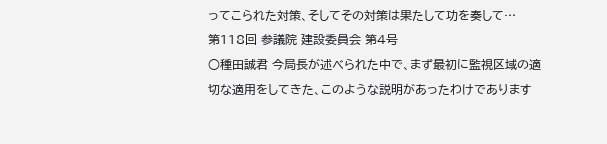ってこられた対策、そしてその対策は果たして功を奏して…
第118回 参議院 建設委員会 第4号
○種田誠君 今局長が述べられた中で、まず最初に監視区域の適切な適用をしてきた、このような説明があったわけであります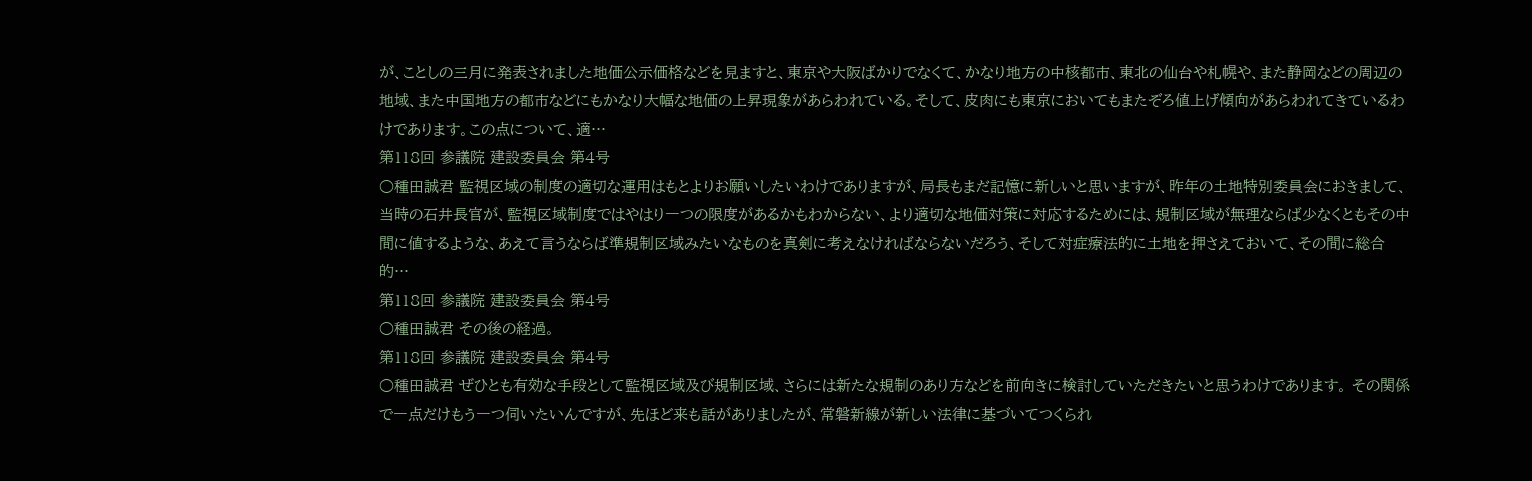が、ことしの三月に発表されました地価公示価格などを見ますと、東京や大阪ばかりでなくて、かなり地方の中核都市、東北の仙台や札幌や、また静岡などの周辺の地域、また中国地方の都市などにもかなり大幅な地価の上昇現象があらわれている。そして、皮肉にも東京においてもまたぞろ値上げ傾向があらわれてきているわけであります。この点について、適…
第118回 参議院 建設委員会 第4号
○種田誠君 監視区域の制度の適切な運用はもとよりお願いしたいわけでありますが、局長もまだ記憶に新しいと思いますが、昨年の土地特別委員会におきまして、当時の石井長官が、監視区域制度ではやはり一つの限度があるかもわからない、より適切な地価対策に対応するためには、規制区域が無理ならば少なくともその中間に値するような、あえて言うならば準規制区域みたいなものを真剣に考えなければならないだろう、そして対症療法的に土地を押さえておいて、その間に総合的…
第118回 参議院 建設委員会 第4号
○種田誠君 その後の経過。
第118回 参議院 建設委員会 第4号
○種田誠君 ぜひとも有効な手段として監視区域及び規制区域、さらには新たな規制のあり方などを前向きに検討していただきたいと思うわけであります。 その関係で一点だけもう一つ伺いたいんですが、先ほど来も話がありましたが、常磐新線が新しい法律に基づいてつくられ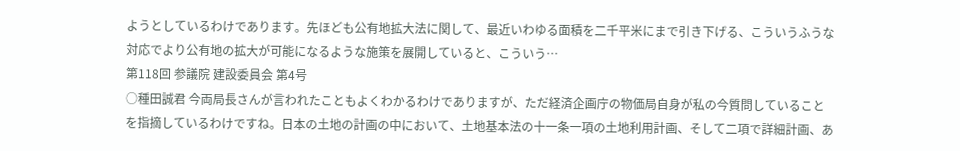ようとしているわけであります。先ほども公有地拡大法に関して、最近いわゆる面積を二千平米にまで引き下げる、こういうふうな対応でより公有地の拡大が可能になるような施策を展開していると、こういう…
第118回 参議院 建設委員会 第4号
○種田誠君 今両局長さんが言われたこともよくわかるわけでありますが、ただ経済企画庁の物価局自身が私の今質問していることを指摘しているわけですね。日本の土地の計画の中において、土地基本法の十一条一項の土地利用計画、そして二項で詳細計画、あ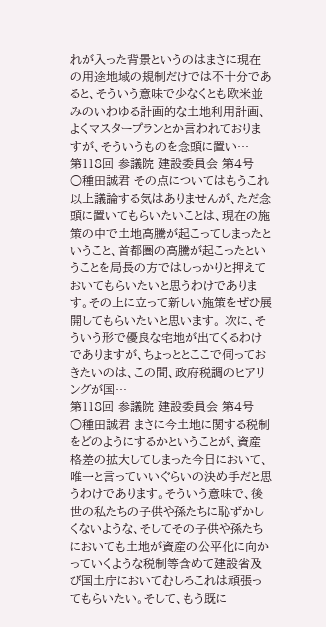れが入った背景というのはまさに現在の用途地域の規制だけでは不十分であると、そういう意味で少なくとも欧米並みのいわゆる計画的な土地利用計画、よくマスタープランとか言われておりますが、そういうものを念頭に置い…
第118回 参議院 建設委員会 第4号
○種田誠君 その点についてはもうこれ以上議論する気はありませんが、ただ念頭に置いてもらいたいことは、現在の施策の中で土地高騰が起こってしまったということ、首都圏の高騰が起こったということを局長の方ではしっかりと押えておいてもらいたいと思うわけであります。その上に立って新しい施策をぜひ展開してもらいたいと思います。 次に、そういう形で優良な宅地が出てくるわけでありますが、ちょっととここで伺っておきたいのは、この間、政府税調のヒアリングが国…
第118回 参議院 建設委員会 第4号
○種田誠君 まさに今土地に関する税制をどのようにするかということが、資産格差の拡大してしまった今日において、唯一と言っていいぐらいの決め手だと思うわけであります。そういう意味で、後世の私たちの子供や孫たちに恥ずかしくないような、そしてその子供や孫たちにおいても土地が資産の公平化に向かっていくような税制等含めて建設省及び国土庁においてむしろこれは頑張ってもらいたい。そして、もう既に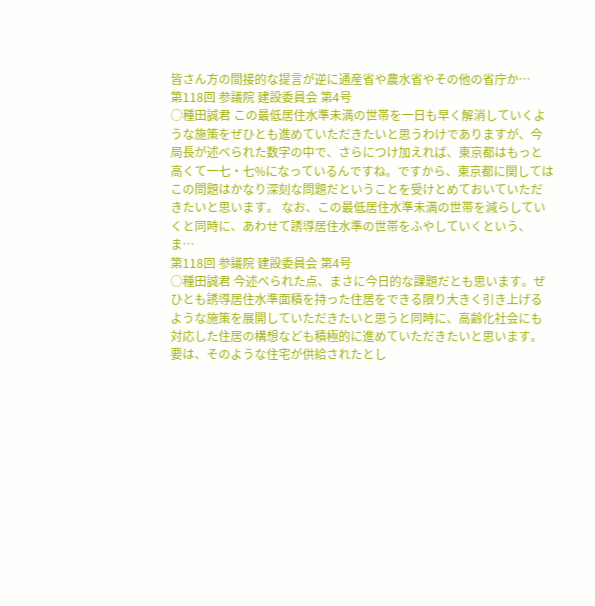皆さん方の間接的な提言が逆に通産省や農水省やその他の省庁か…
第118回 参議院 建設委員会 第4号
○種田誠君 この最低居住水準未満の世帯を一日も早く解消していくような施策をぜひとも進めていただきたいと思うわけでありますが、今局長が述べられた数字の中で、さらにつけ加えれば、東京都はもっと高くて一七・七%になっているんですね。ですから、東京都に関してはこの問題はかなり深刻な問題だということを受けとめておいていただきたいと思います。 なお、この最低居住水準未満の世帯を減らしていくと同時に、あわせて誘導居住水準の世帯をふやしていくという、ま…
第118回 参議院 建設委員会 第4号
○種田誠君 今述べられた点、まさに今日的な課題だとも思います。ぜひとも誘導居住水準面積を持った住居をできる限り大きく引き上げるような施策を展開していただきたいと思うと同時に、高齢化社会にも対応した住居の構想なども積極的に進めていただきたいと思います。 要は、そのような住宅が供給されたとし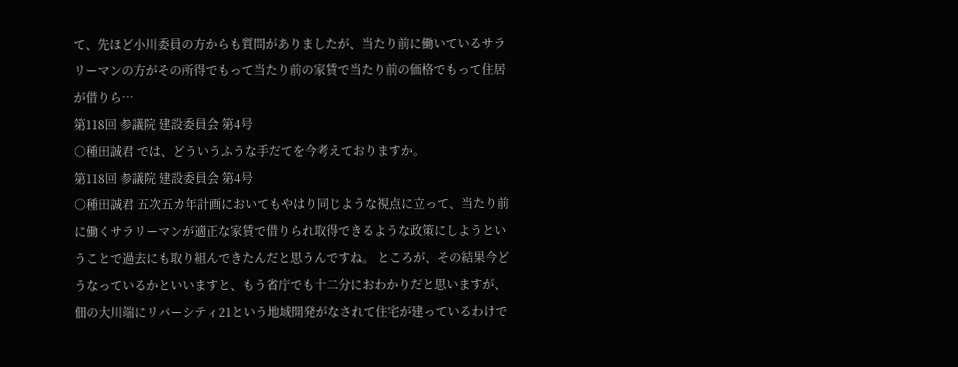て、先ほど小川委員の方からも質問がありましたが、当たり前に働いているサラリーマンの方がその所得でもって当たり前の家賃で当たり前の価格でもって住居が借りら…
第118回 参議院 建設委員会 第4号
○種田誠君 では、どういうふうな手だてを今考えておりますか。
第118回 参議院 建設委員会 第4号
○種田誠君 五次五カ年計画においてもやはり同じような視点に立って、当たり前に働くサラリーマンが適正な家賃で借りられ取得できるような政策にしようということで過去にも取り組んできたんだと思うんですね。 ところが、その結果今どうなっているかといいますと、もう省庁でも十二分におわかりだと思いますが、佃の大川端にリバーシティ21という地域開発がなされて住宅が建っているわけで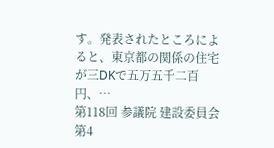す。発表されたところによると、東京都の関係の住宅が三DKで五万五千二百円、…
第118回 参議院 建設委員会 第4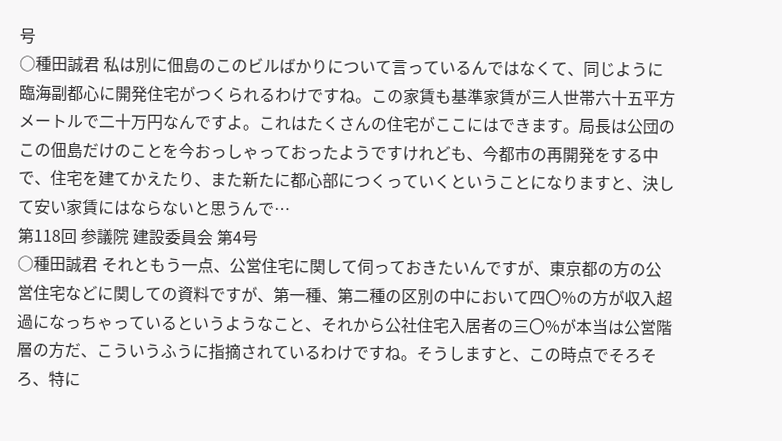号
○種田誠君 私は別に佃島のこのビルばかりについて言っているんではなくて、同じように臨海副都心に開発住宅がつくられるわけですね。この家賃も基準家賃が三人世帯六十五平方メートルで二十万円なんですよ。これはたくさんの住宅がここにはできます。局長は公団のこの佃島だけのことを今おっしゃっておったようですけれども、今都市の再開発をする中で、住宅を建てかえたり、また新たに都心部につくっていくということになりますと、決して安い家賃にはならないと思うんで…
第118回 参議院 建設委員会 第4号
○種田誠君 それともう一点、公営住宅に関して伺っておきたいんですが、東京都の方の公営住宅などに関しての資料ですが、第一種、第二種の区別の中において四〇%の方が収入超過になっちゃっているというようなこと、それから公社住宅入居者の三〇%が本当は公営階層の方だ、こういうふうに指摘されているわけですね。そうしますと、この時点でそろそろ、特に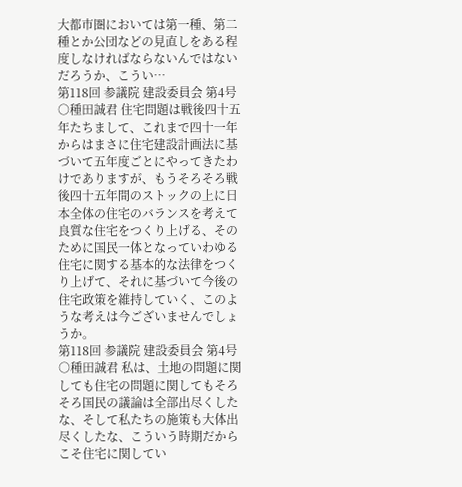大都市圏においては第一種、第二種とか公団などの見直しをある程度しなければならないんではないだろうか、こうい…
第118回 参議院 建設委員会 第4号
○種田誠君 住宅問題は戦後四十五年たちまして、これまで四十一年からはまさに住宅建設計画法に基づいて五年度ごとにやってきたわけでありますが、もうそろそろ戦後四十五年間のストックの上に日本全体の住宅のバランスを考えて良質な住宅をつくり上げる、そのために国民一体となっていわゆる住宅に関する基本的な法律をつくり上げて、それに基づいて今後の住宅政策を維持していく、このような考えは今ございませんでしょうか。
第118回 参議院 建設委員会 第4号
○種田誠君 私は、土地の問題に関しても住宅の問題に関してもそろそろ国民の議論は全部出尽くしたな、そして私たちの施策も大体出尽くしたな、こういう時期だからこそ住宅に関してい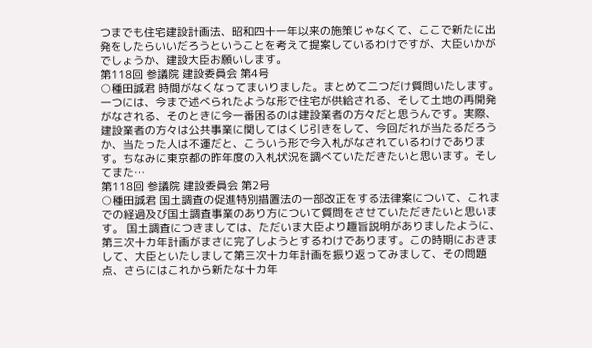つまでも住宅建設計画法、昭和四十一年以来の施策じゃなくて、ここで新たに出発をしたらいいだろうということを考えて提案しているわけですが、大臣いかがでしょうか、建設大臣お願いします。
第118回 参議院 建設委員会 第4号
○種田誠君 時間がなくなってまいりました。まとめて二つだけ質問いたします。 一つには、今まで述べられたような形で住宅が供給される、そして土地の再開発がなされる、そのときに今一番困るのは建設業者の方々だと思うんです。実際、建設業者の方々は公共事業に関してはくじ引きをして、今回だれが当たるだろうか、当たった人は不運だと、こういう形で今入札がなされているわけであります。ちなみに東京都の昨年度の入札状況を調べていただきたいと思います。そしてまた…
第118回 参議院 建設委員会 第2号
○種田誠君 国土調査の促進特別措置法の一部改正をする法律案について、これまでの経過及び国土調査事業のあり方について質問をさせていただきたいと思います。 国土調査につきましては、ただいま大臣より趣旨説明がありましたように、第三次十カ年計画がまさに完了しようとするわけであります。この時期におきまして、大臣といたしまして第三次十カ年計画を振り返ってみまして、その問題点、さらにはこれから新たな十カ年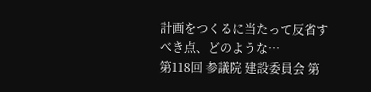計画をつくるに当たって反省すべき点、どのような…
第118回 参議院 建設委員会 第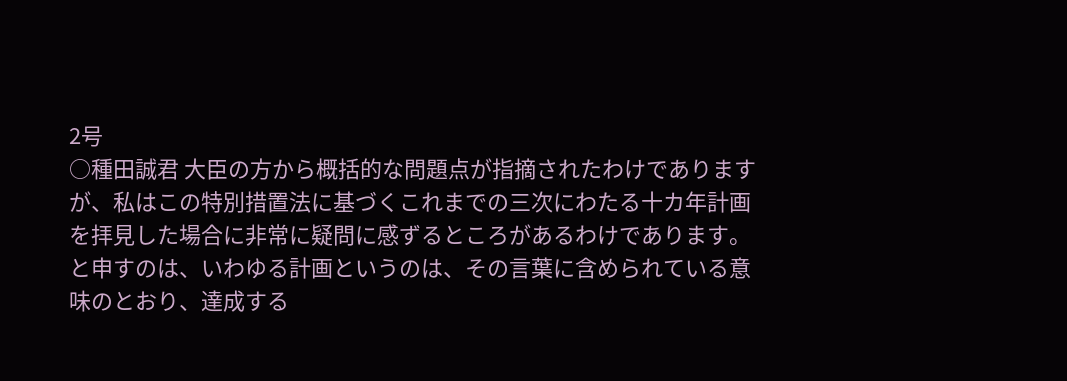2号
○種田誠君 大臣の方から概括的な問題点が指摘されたわけでありますが、私はこの特別措置法に基づくこれまでの三次にわたる十カ年計画を拝見した場合に非常に疑問に感ずるところがあるわけであります。 と申すのは、いわゆる計画というのは、その言葉に含められている意味のとおり、達成する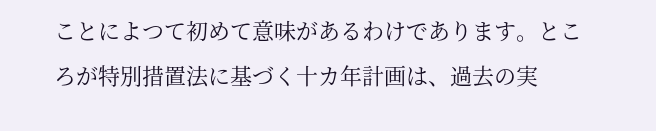ことによつて初めて意味があるわけであります。ところが特別措置法に基づく十カ年計画は、過去の実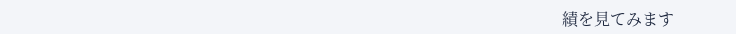績を見てみます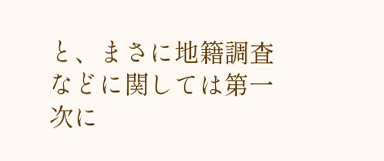と、まさに地籍調査などに関しては第一次に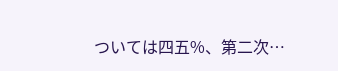ついては四五%、第二次…